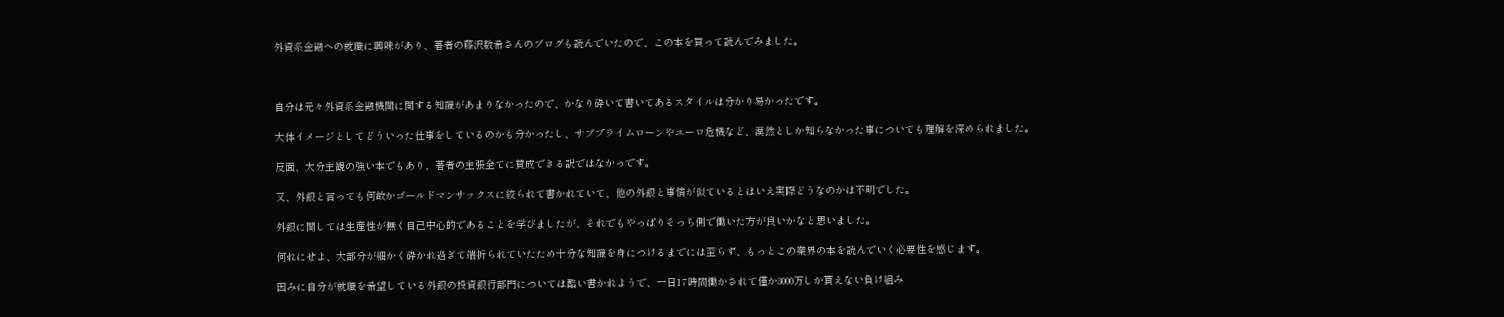外資系金融への就職に興味があり、著者の藤沢数希さんのブログも読んでいたので、この本を買って読んでみました。



自分は元々外資系金融機関に関する知識があまりなかったので、かなり砕いて書いてあるスタイルは分かり易かったです。

大体イメージとしてどういった仕事をしているのかも分かったし、サブプライムローンやユーロ危機など、漠然としか知らなかった事についても理解を深められました。

反面、大分主観の強い本でもあり、著者の主張全てに賛成できる訳ではなかっです。

又、外銀と言っても何故かゴールドマンサックスに絞られて書かれていて、他の外銀と事情が似ているとはいえ実際どうなのかは不明でした。

外銀に関しては生産性が無く自己中心的であることを学びましたが、それでもやっぱりそっち側で働いた方が良いかなと思いました。

何れにせよ、大部分が細かく砕かれ過ぎて端折られていたため十分な知識を身につけるまでには至らず、もっとこの業界の本を読んでいく必要性を感じます。

因みに自分が就職を希望している外銀の投資銀行部門については酷い書かれようで、一日17時間働かされて僅か3000万しか貰えない負け組み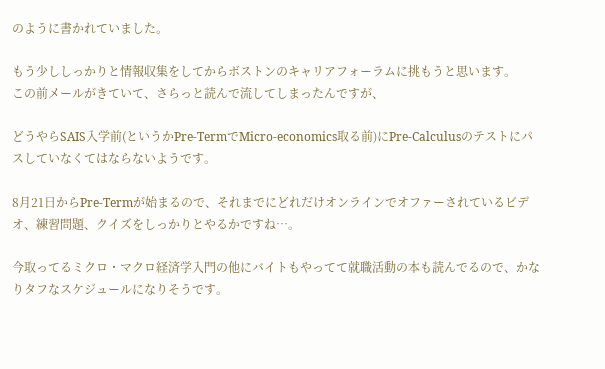のように書かれていました。

もう少ししっかりと情報収集をしてからボストンのキャリアフォーラムに挑もうと思います。
この前メールがきていて、さらっと読んで流してしまったんですが、

どうやらSAIS入学前(というかPre-TermでMicro-economics取る前)にPre-Calculusのテストにパスしていなくてはならないようです。

8月21日からPre-Termが始まるので、それまでにどれだけオンラインでオファーされているビデオ、練習問題、クイズをしっかりとやるかですね…。

今取ってるミクロ・マクロ経済学入門の他にバイトもやってて就職活動の本も読んでるので、かなりタフなスケジュールになりそうです。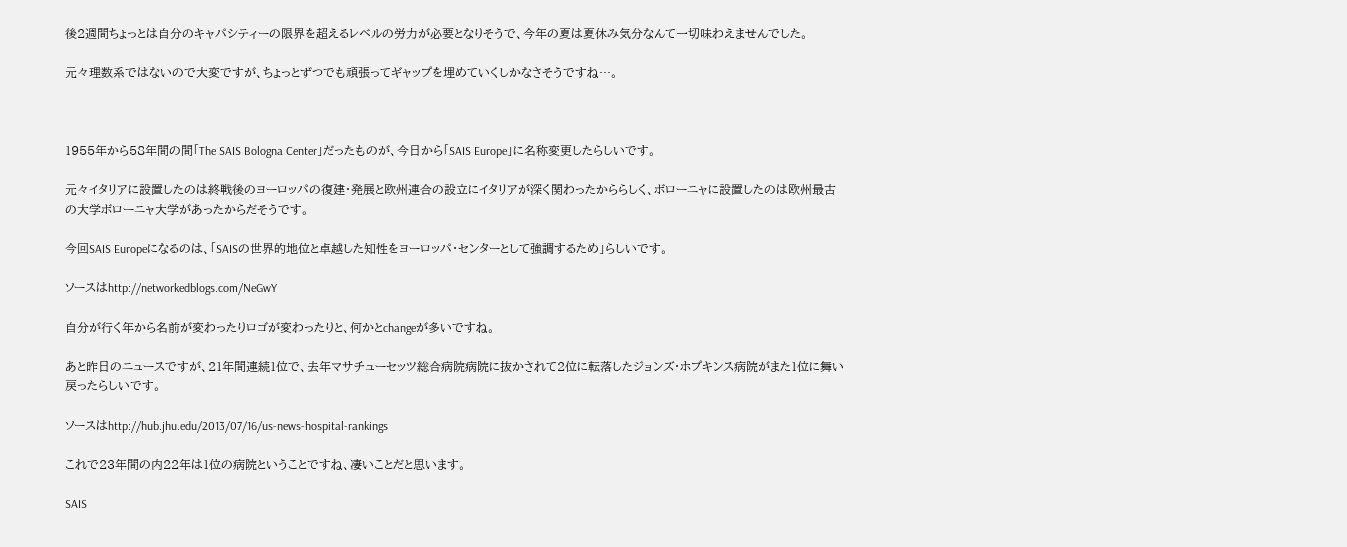後2週間ちょっとは自分のキャパシティーの限界を超えるレベルの労力が必要となりそうで、今年の夏は夏休み気分なんて一切味わえませんでした。

元々理数系ではないので大変ですが、ちょっとずつでも頑張ってギャップを埋めていくしかなさそうですね…。



1955年から58年間の間「The SAIS Bologna Center」だったものが、今日から「SAIS Europe」に名称変更したらしいです。

元々イタリアに設置したのは終戦後のヨーロッパの復建・発展と欧州連合の設立にイタリアが深く関わったかららしく、ボローニャに設置したのは欧州最古の大学ボローニャ大学があったからだそうです。

今回SAIS Europeになるのは、「SAISの世界的地位と卓越した知性をヨーロッパ・センターとして強調するため」らしいです。

ソースはhttp://networkedblogs.com/NeGwY

自分が行く年から名前が変わったりロゴが変わったりと、何かとchangeが多いですね。

あと昨日のニュースですが、21年間連続1位で、去年マサチューセッツ総合病院病院に抜かされて2位に転落したジョンズ・ホプキンス病院がまた1位に舞い戻ったらしいです。

ソースはhttp://hub.jhu.edu/2013/07/16/us-news-hospital-rankings

これで23年間の内22年は1位の病院ということですね、凄いことだと思います。

SAIS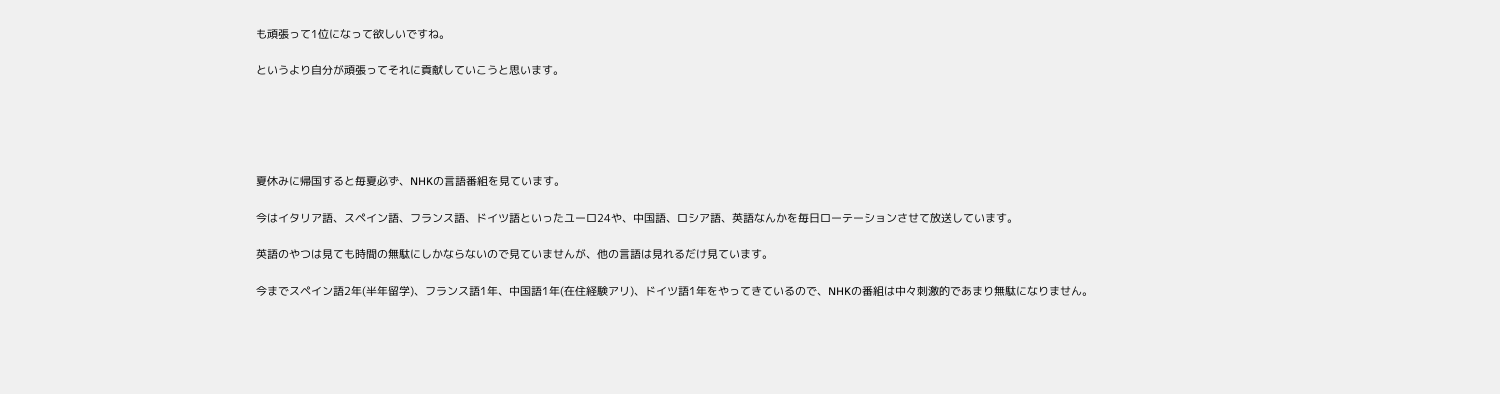も頑張って1位になって欲しいですね。

というより自分が頑張ってそれに貢献していこうと思います。





夏休みに帰国すると毎夏必ず、NHKの言語番組を見ています。

今はイタリア語、スペイン語、フランス語、ドイツ語といったユーロ24や、中国語、ロシア語、英語なんかを毎日ローテーションさせて放送しています。

英語のやつは見ても時間の無駄にしかならないので見ていませんが、他の言語は見れるだけ見ています。

今までスペイン語2年(半年留学)、フランス語1年、中国語1年(在住経験アリ)、ドイツ語1年をやってきているので、NHKの番組は中々刺激的であまり無駄になりません。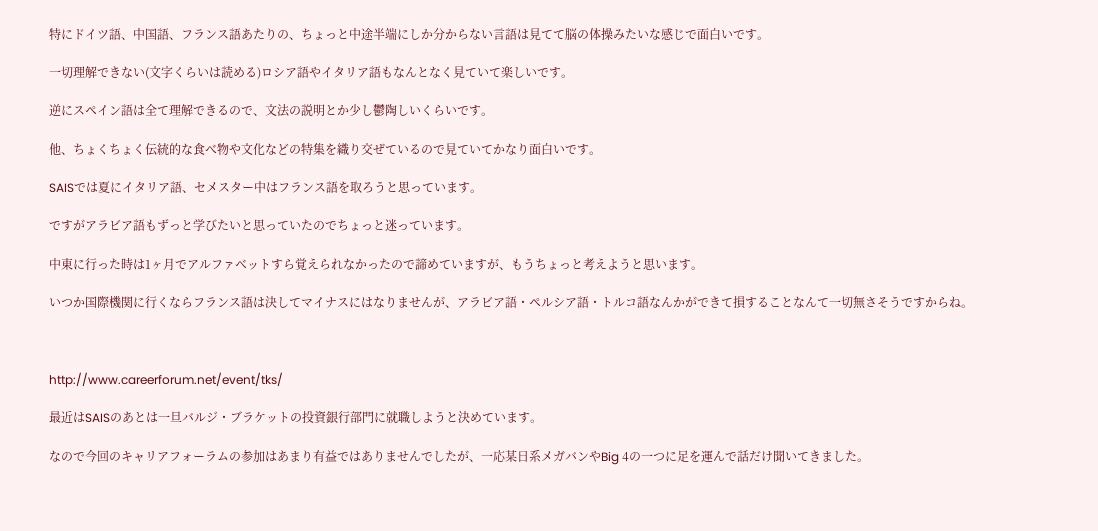特にドイツ語、中国語、フランス語あたりの、ちょっと中途半端にしか分からない言語は見てて脳の体操みたいな感じで面白いです。

一切理解できない(文字くらいは読める)ロシア語やイタリア語もなんとなく見ていて楽しいです。

逆にスペイン語は全て理解できるので、文法の説明とか少し鬱陶しいくらいです。

他、ちょくちょく伝統的な食べ物や文化などの特集を織り交ぜているので見ていてかなり面白いです。

SAISでは夏にイタリア語、セメスター中はフランス語を取ろうと思っています。

ですがアラビア語もずっと学びたいと思っていたのでちょっと迷っています。

中東に行った時は1ヶ月でアルファベットすら覚えられなかったので諦めていますが、もうちょっと考えようと思います。

いつか国際機関に行くならフランス語は決してマイナスにはなりませんが、アラビア語・ペルシア語・トルコ語なんかができて損することなんて一切無さそうですからね。



http://www.careerforum.net/event/tks/

最近はSAISのあとは一旦バルジ・ブラケットの投資銀行部門に就職しようと決めています。

なので今回のキャリアフォーラムの参加はあまり有益ではありませんでしたが、一応某日系メガバンやBig 4の一つに足を運んで話だけ聞いてきました。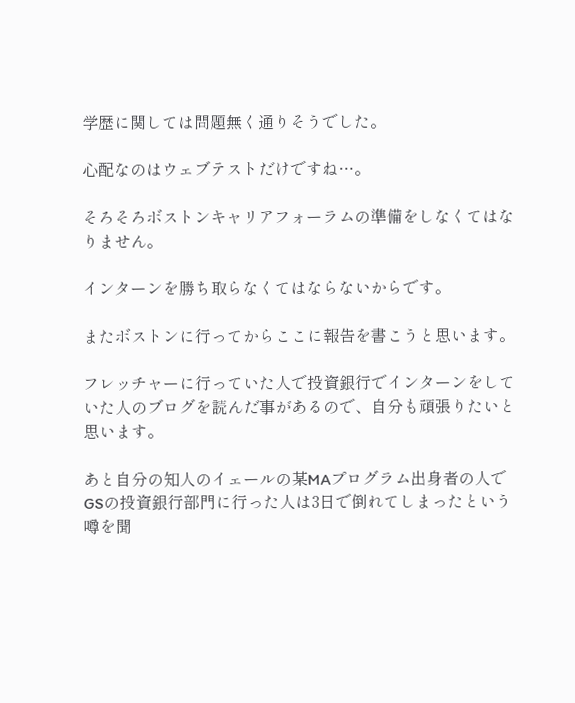学歴に関しては問題無く通りそうでした。

心配なのはウェブテストだけですね…。

そろそろボストンキャリアフォーラムの準備をしなくてはなりません。

インターンを勝ち取らなくてはならないからです。

またボストンに行ってからここに報告を書こうと思います。

フレッチャーに行っていた人で投資銀行でインターンをしていた人のブログを読んだ事があるので、自分も頑張りたいと思います。

あと自分の知人のイェールの某MAプログラム出身者の人でGSの投資銀行部門に行った人は3日で倒れてしまったという噂を聞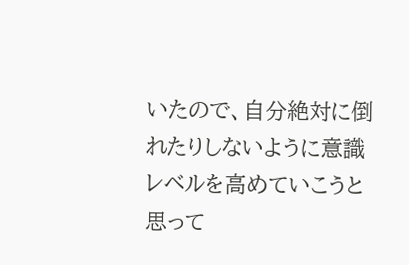いたので、自分絶対に倒れたりしないように意識レベルを高めていこうと思って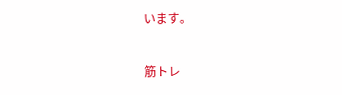います。

筋トレ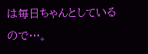は毎日ちゃんとしているので…。